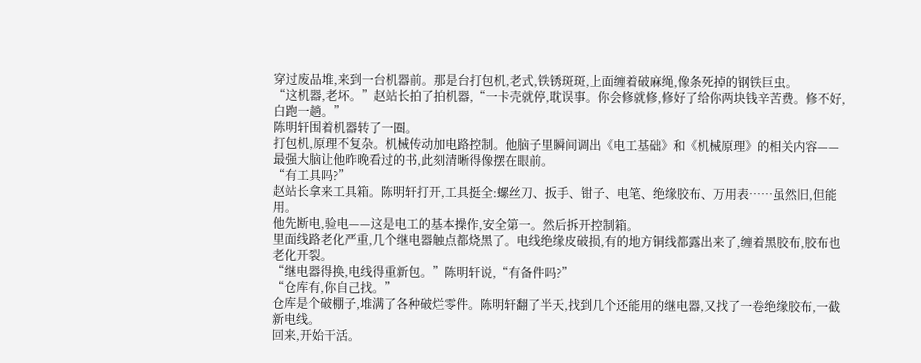穿过废品堆,来到一台机器前。那是台打包机,老式,铁锈斑斑,上面缠着破麻绳,像条死掉的钢铁巨虫。
“这机器,老坏。”赵站长拍了拍机器,“一卡壳就停,耽误事。你会修就修,修好了给你两块钱辛苦费。修不好,白跑一趟。”
陈明轩围着机器转了一圈。
打包机,原理不复杂。机械传动加电路控制。他脑子里瞬间调出《电工基础》和《机械原理》的相关内容——最强大脑让他昨晚看过的书,此刻清晰得像摆在眼前。
“有工具吗?”
赵站长拿来工具箱。陈明轩打开,工具挺全:螺丝刀、扳手、钳子、电笔、绝缘胶布、万用表……虽然旧,但能用。
他先断电,验电——这是电工的基本操作,安全第一。然后拆开控制箱。
里面线路老化严重,几个继电器触点都烧黑了。电线绝缘皮破损,有的地方铜线都露出来了,缠着黑胶布,胶布也老化开裂。
“继电器得换,电线得重新包。”陈明轩说,“有备件吗?”
“仓库有,你自己找。”
仓库是个破棚子,堆满了各种破烂零件。陈明轩翻了半天,找到几个还能用的继电器,又找了一卷绝缘胶布,一截新电线。
回来,开始干活。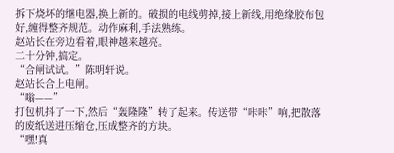拆下烧坏的继电器,换上新的。破损的电线剪掉,接上新线,用绝缘胶布包好,缠得整齐规范。动作麻利,手法熟练。
赵站长在旁边看着,眼神越来越亮。
二十分钟,搞定。
“合闸试试。”陈明轩说。
赵站长合上电闸。
“嗡——”
打包机抖了一下,然后“轰隆隆”转了起来。传送带“咔咔”响,把散落的废纸送进压缩仓,压成整齐的方块。
“嘿!真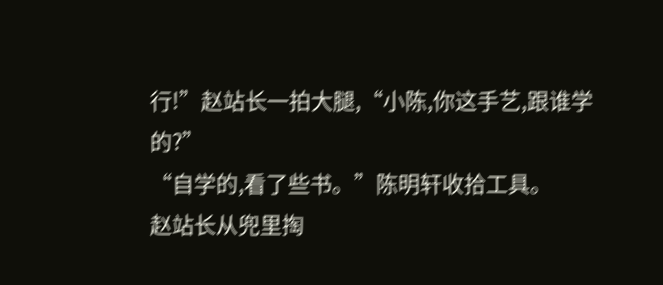行!”赵站长一拍大腿,“小陈,你这手艺,跟谁学的?”
“自学的,看了些书。”陈明轩收拾工具。
赵站长从兜里掏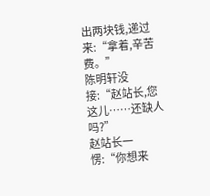出两块钱,递过来:“拿着,辛苦费。”
陈明轩没接:“赵站长,您这儿……还缺人吗?”
赵站长一愣:“你想来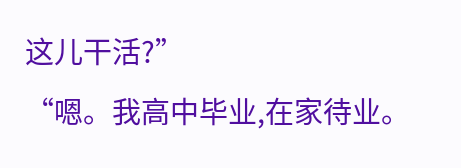这儿干活?”
“嗯。我高中毕业,在家待业。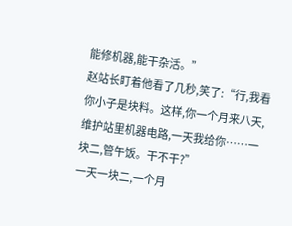能修机器,能干杂活。”
赵站长盯着他看了几秒,笑了:“行,我看你小子是块料。这样,你一个月来八天,维护站里机器电路,一天我给你……一块二,管午饭。干不干?”
一天一块二,一个月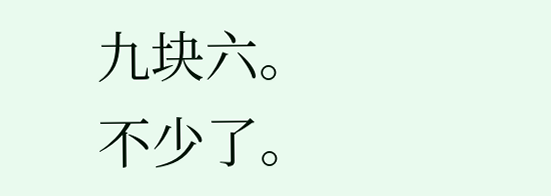九块六。
不少了。